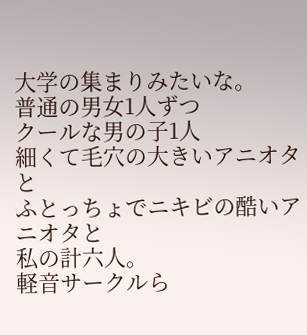大学の集まりみたいな。
普通の男女1人ずつ
クールな男の子1人
細くて毛穴の大きいアニオタと
ふとっちょでニキビの酷いアニオタと
私の計六人。
軽音サークルら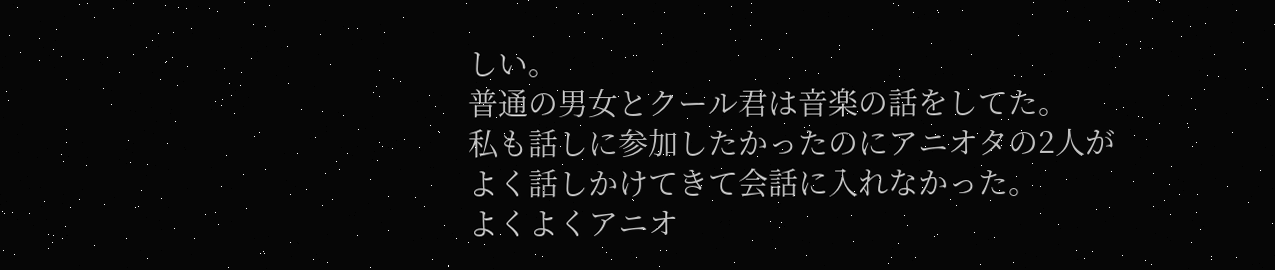しい。
普通の男女とクール君は音楽の話をしてた。
私も話しに参加したかったのにアニオタの2人がよく話しかけてきて会話に入れなかった。
よくよくアニオ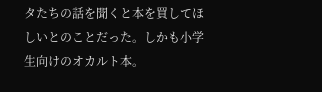タたちの話を聞くと本を買してほしいとのことだった。しかも小学生向けのオカルト本。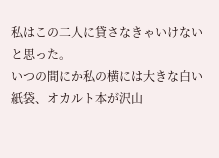私はこの二人に貸さなきゃいけないと思った。
いつの間にか私の横には大きな白い紙袋、オカルト本が沢山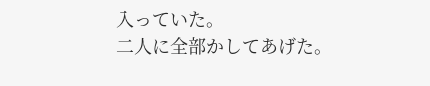入っていた。
二人に全部かしてあげた。